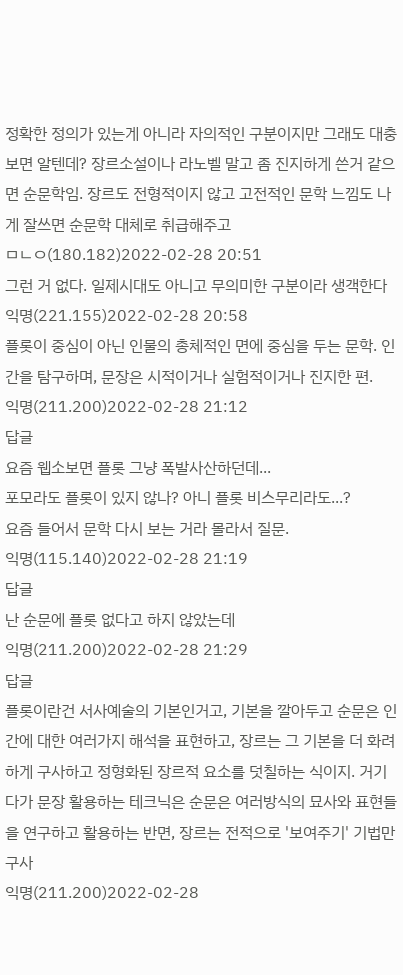정확한 정의가 있는게 아니라 자의적인 구분이지만 그래도 대충 보면 알텐데? 장르소설이나 라노벨 말고 좀 진지하게 쓴거 같으면 순문학임. 장르도 전형적이지 않고 고전적인 문학 느낌도 나게 잘쓰면 순문학 대체로 취급해주고
ㅁㄴㅇ(180.182)2022-02-28 20:51
그런 거 없다. 일제시대도 아니고 무의미한 구분이라 생객한다
익명(221.155)2022-02-28 20:58
플롯이 중심이 아닌 인물의 총체적인 면에 중심을 두는 문학. 인간을 탐구하며, 문장은 시적이거나 실험적이거나 진지한 편.
익명(211.200)2022-02-28 21:12
답글
요즘 웹소보면 플롯 그냥 폭발사산하던데...
포모라도 플롯이 있지 않나? 아니 플롯 비스무리라도...?
요즘 들어서 문학 다시 보는 거라 몰라서 질문.
익명(115.140)2022-02-28 21:19
답글
난 순문에 플롯 없다고 하지 않았는데
익명(211.200)2022-02-28 21:29
답글
플롯이란건 서사예술의 기본인거고, 기본을 깔아두고 순문은 인간에 대한 여러가지 해석을 표현하고, 장르는 그 기본을 더 화려하게 구사하고 정형화된 장르적 요소를 덧칠하는 식이지. 거기다가 문장 활용하는 테크닉은 순문은 여러방식의 묘사와 표현들을 연구하고 활용하는 반면, 장르는 전적으로 '보여주기' 기법만 구사
익명(211.200)2022-02-28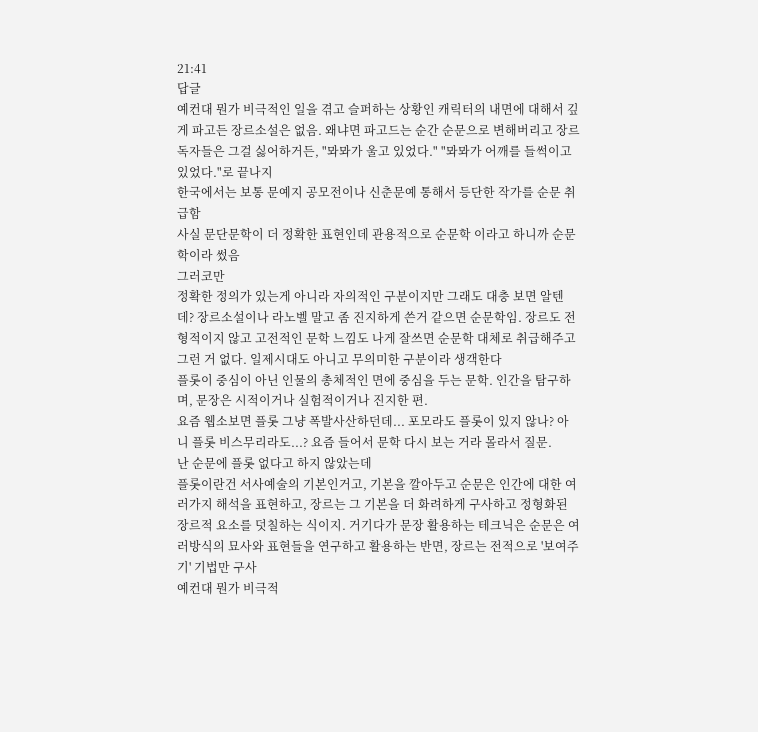21:41
답글
예컨대 뭔가 비극적인 일을 겪고 슬퍼하는 상황인 캐릭터의 내면에 대해서 깊게 파고든 장르소설은 없음. 왜냐면 파고드는 순간 순문으로 변해버리고 장르 독자들은 그걸 싫어하거든, "뫄뫄가 울고 있었다." "뫄뫄가 어깨를 들썩이고 있었다."로 끝나지
한국에서는 보통 문예지 공모전이나 신춘문예 통해서 등단한 작가를 순문 취급함
사실 문단문학이 더 정확한 표현인데 관용적으로 순문학 이라고 하니까 순문학이라 썼음
그러코만
정확한 정의가 있는게 아니라 자의적인 구분이지만 그래도 대충 보면 알텐데? 장르소설이나 라노벨 말고 좀 진지하게 쓴거 같으면 순문학임. 장르도 전형적이지 않고 고전적인 문학 느낌도 나게 잘쓰면 순문학 대체로 취급해주고
그런 거 없다. 일제시대도 아니고 무의미한 구분이라 생객한다
플롯이 중심이 아닌 인물의 총체적인 면에 중심을 두는 문학. 인간을 탐구하며, 문장은 시적이거나 실험적이거나 진지한 편.
요즘 웹소보면 플롯 그냥 폭발사산하던데... 포모라도 플롯이 있지 않나? 아니 플롯 비스무리라도...? 요즘 들어서 문학 다시 보는 거라 몰라서 질문.
난 순문에 플롯 없다고 하지 않았는데
플롯이란건 서사예술의 기본인거고, 기본을 깔아두고 순문은 인간에 대한 여러가지 해석을 표현하고, 장르는 그 기본을 더 화려하게 구사하고 정형화된 장르적 요소를 덧칠하는 식이지. 거기다가 문장 활용하는 테크닉은 순문은 여러방식의 묘사와 표현들을 연구하고 활용하는 반면, 장르는 전적으로 '보여주기' 기법만 구사
예컨대 뭔가 비극적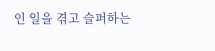인 일을 겪고 슬퍼하는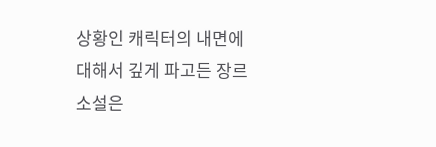상황인 캐릭터의 내면에 대해서 깊게 파고든 장르소설은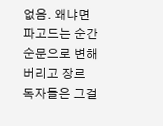없음. 왜냐면 파고드는 순간 순문으로 변해버리고 장르 독자들은 그걸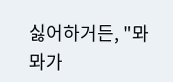싫어하거든, "뫄뫄가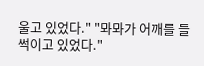울고 있었다." "뫄뫄가 어깨를 들썩이고 있었다."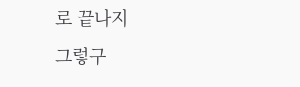로 끝나지
그렇구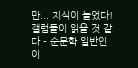만... 지식이 늘었다!
갤럼들이 읽을 것 같다 - 순문학 일반인이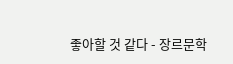좋아할 것 같다 - 장르문학